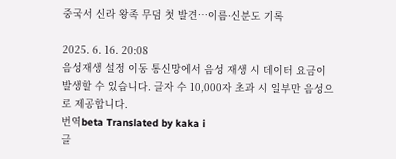중국서 신라 왕족 무덤 첫 발견…이름·신분도 기록

2025. 6. 16. 20:08
음성재생 설정 이동 통신망에서 음성 재생 시 데이터 요금이 발생할 수 있습니다. 글자 수 10,000자 초과 시 일부만 음성으로 제공합니다.
번역beta Translated by kaka i
글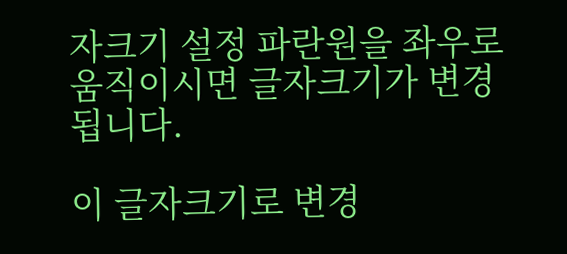자크기 설정 파란원을 좌우로 움직이시면 글자크기가 변경 됩니다.

이 글자크기로 변경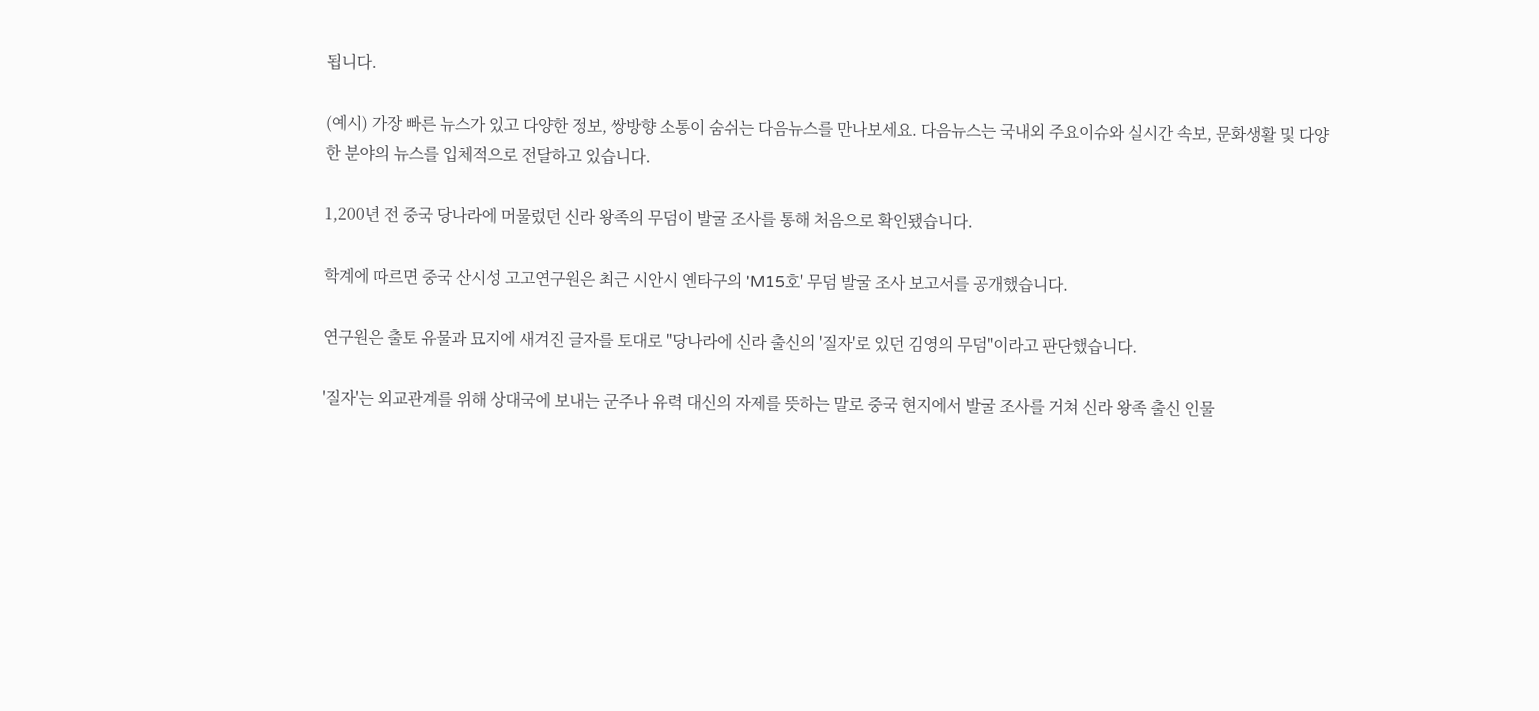됩니다.

(예시) 가장 빠른 뉴스가 있고 다양한 정보, 쌍방향 소통이 숨쉬는 다음뉴스를 만나보세요. 다음뉴스는 국내외 주요이슈와 실시간 속보, 문화생활 및 다양한 분야의 뉴스를 입체적으로 전달하고 있습니다.

1,200년 전 중국 당나라에 머물렀던 신라 왕족의 무덤이 발굴 조사를 통해 처음으로 확인됐습니다.

학계에 따르면 중국 산시성 고고연구원은 최근 시안시 옌타구의 'M15호' 무덤 발굴 조사 보고서를 공개했습니다.

연구원은 출토 유물과 묘지에 새겨진 글자를 토대로 "당나라에 신라 출신의 '질자'로 있던 김영의 무덤"이라고 판단했습니다.

'질자'는 외교관계를 위해 상대국에 보내는 군주나 유력 대신의 자제를 뜻하는 말로 중국 현지에서 발굴 조사를 거쳐 신라 왕족 출신 인물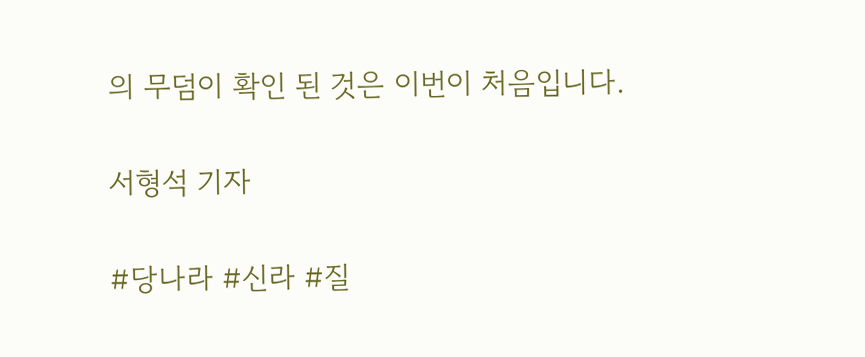의 무덤이 확인 된 것은 이번이 처음입니다.

서형석 기자

#당나라 #신라 #질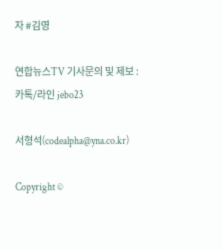자 #김영

연합뉴스TV 기사문의 및 제보 : 카톡/라인 jebo23

서형석(codealpha@yna.co.kr)

Copyright ©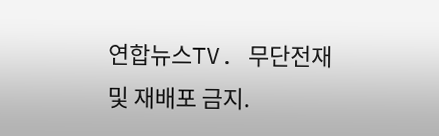연합뉴스TV. 무단전재 및 재배포 금지.